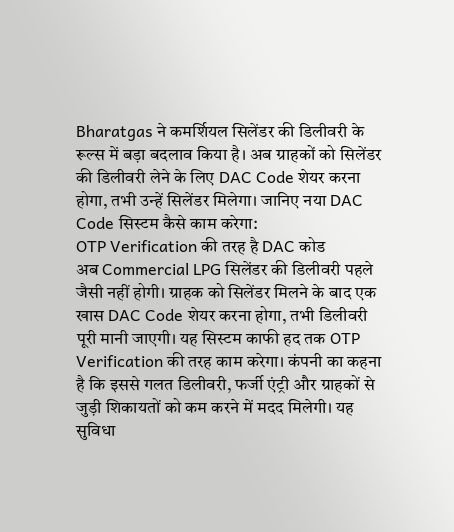Bharatgas ने कमर्शियल सिलेंडर की डिलीवरी के रूल्स में बड़ा बदलाव किया है। अब ग्राहकों को सिलेंडर की डिलीवरी लेने के लिए DAC Code शेयर करना होगा, तभी उन्हें सिलेंडर मिलेगा। जानिए नया DAC Code सिस्टम कैसे काम करेगा:
OTP Verification की तरह है DAC कोड
अब Commercial LPG सिलेंडर की डिलीवरी पहले जैसी नहीं होगी। ग्राहक को सिलेंडर मिलने के बाद एक खास DAC Code शेयर करना होगा, तभी डिलीवरी पूरी मानी जाएगी। यह सिस्टम काफी हद तक OTP Verification की तरह काम करेगा। कंपनी का कहना है कि इससे गलत डिलीवरी, फर्जी एंट्री और ग्राहकों से जुड़ी शिकायतों को कम करने में मदद मिलेगी। यह सुविधा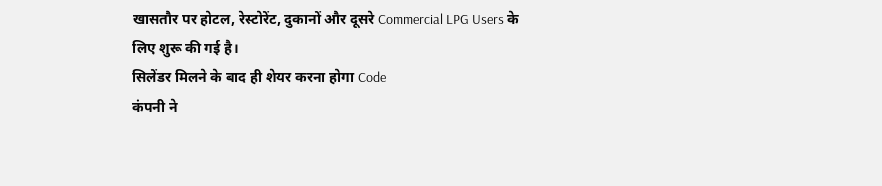खासतौर पर होटल, रेस्टोरेंट, दुकानों और दूसरे Commercial LPG Users के लिए शुरू की गई है।
सिलेंडर मिलने के बाद ही शेयर करना होगा Code
कंपनी ने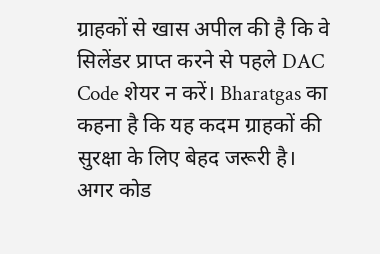ग्राहकों से खास अपील की है कि वे सिलेंडर प्राप्त करने से पहले DAC Code शेयर न करें। Bharatgas का कहना है कि यह कदम ग्राहकों की सुरक्षा के लिए बेहद जरूरी है। अगर कोड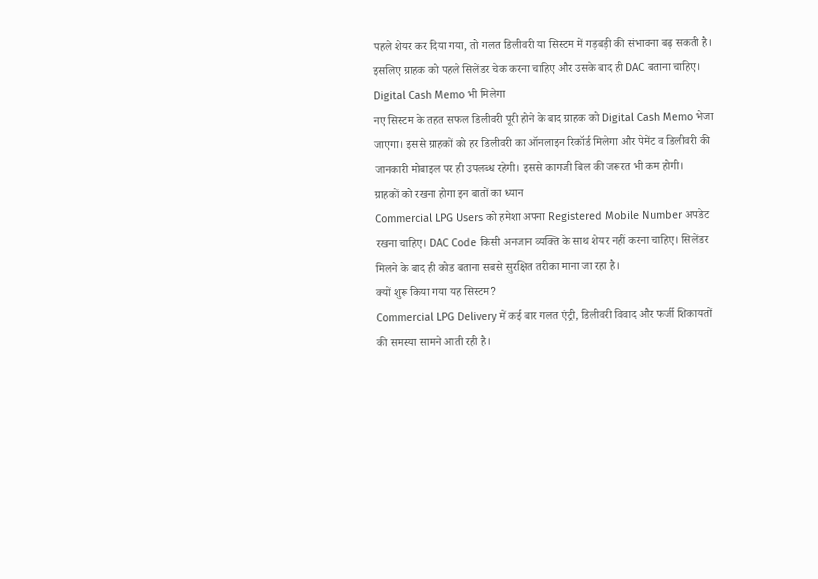पहले शेयर कर दिया गया, तो गलत डिलीवरी या सिस्टम में गड़बड़ी की संभावना बढ़ सकती है। इसलिए ग्राहक को पहले सिलेंडर चेक करना चाहिए और उसके बाद ही DAC बताना चाहिए।
Digital Cash Memo भी मिलेगा
नए सिस्टम के तहत सफल डिलीवरी पूरी होने के बाद ग्राहक को Digital Cash Memo भेजा जाएगा। इससे ग्राहकों को हर डिलीवरी का ऑनलाइन रिकॉर्ड मिलेगा और पेमेंट व डिलीवरी की जानकारी मोबाइल पर ही उपलब्ध रहेगी। इससे कागजी बिल की जरूरत भी कम होगी।
ग्राहकों को रखना होगा इन बातों का ध्यान
Commercial LPG Users को हमेशा अपना Registered Mobile Number अपडेट रखना चाहिए। DAC Code किसी अनजान व्यक्ति के साथ शेयर नहीं करना चाहिए। सिलेंडर मिलने के बाद ही कोड बताना सबसे सुरक्षित तरीका माना जा रहा है।
क्यों शुरू किया गया यह सिस्टम?
Commercial LPG Delivery में कई बार गलत एंट्री, डिलीवरी विवाद और फर्जी शिकायतों की समस्या सामने आती रही है।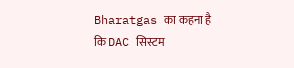Bharatgas का कहना है कि DAC सिस्टम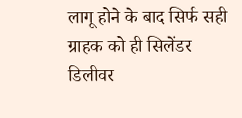लागू होने के बाद सिर्फ सही ग्राहक को ही सिलेंडर डिलीवर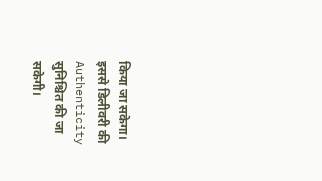किया जा सकेगा। इससे डिलीवरी की Authenticity सुनिश्चित की जा सकेगी।